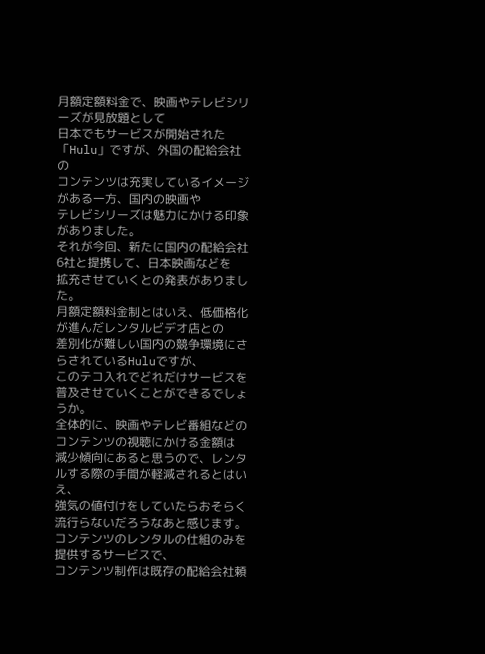月額定額料金で、映画やテレビシリーズが見放題として
日本でもサービスが開始された「Hulu」ですが、外国の配給会社の
コンテンツは充実しているイメージがある一方、国内の映画や
テレビシリーズは魅力にかける印象がありました。
それが今回、新たに国内の配給会社6社と提携して、日本映画などを
拡充させていくとの発表がありました。
月額定額料金制とはいえ、低価格化が進んだレンタルビデオ店との
差別化が難しい国内の競争環境にさらされているHuluですが、
このテコ入れでどれだけサービスを普及させていくことができるでしょうか。
全体的に、映画やテレビ番組などのコンテンツの視聴にかける金額は
減少傾向にあると思うので、レンタルする際の手間が軽減されるとはいえ、
強気の値付けをしていたらおそらく流行らないだろうなあと感じます。
コンテンツのレンタルの仕組のみを提供するサービスで、
コンテンツ制作は既存の配給会社頼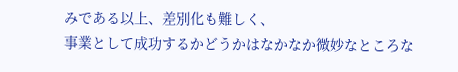みである以上、差別化も難しく、
事業として成功するかどうかはなかなか微妙なところな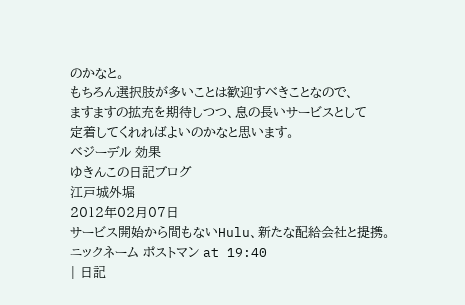のかなと。
もちろん選択肢が多いことは歓迎すべきことなので、
ますますの拡充を期待しつつ、息の長いサービスとして
定着してくれればよいのかなと思います。
ベジーデル 効果
ゆきんこの日記ブログ
江戸城外堀
2012年02月07日
サービス開始から間もないHulu、新たな配給会社と提携。
ニックネーム ポストマン at 19:40
| 日記